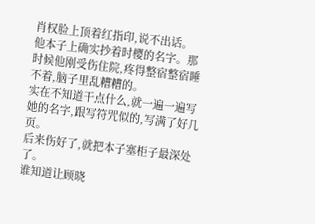肖权脸上顶着红指印,说不出话。
他本子上确实抄着时樱的名字。那时候他刚受伤住院,疼得整宿整宿睡不着,脑子里乱糟糟的。
实在不知道干点什么,就一遍一遍写她的名字,跟写符咒似的,写满了好几页。
后来伤好了,就把本子塞柜子最深处了。
谁知道让顾晓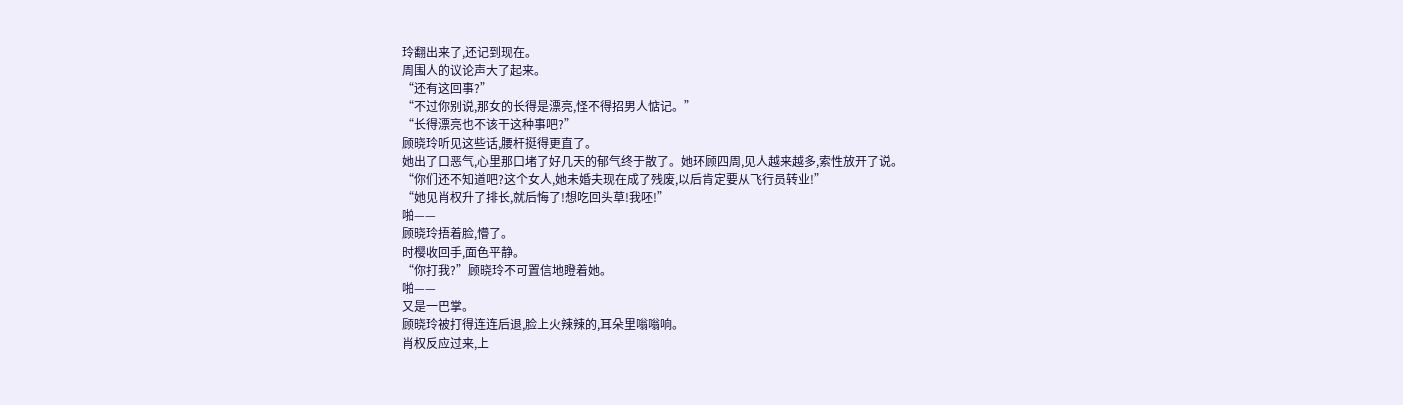玲翻出来了,还记到现在。
周围人的议论声大了起来。
“还有这回事?”
“不过你别说,那女的长得是漂亮,怪不得招男人惦记。”
“长得漂亮也不该干这种事吧?”
顾晓玲听见这些话,腰杆挺得更直了。
她出了口恶气,心里那口堵了好几天的郁气终于散了。她环顾四周,见人越来越多,索性放开了说。
“你们还不知道吧?这个女人,她未婚夫现在成了残废,以后肯定要从飞行员转业!”
“她见肖权升了排长,就后悔了!想吃回头草!我呸!”
啪——
顾晓玲捂着脸,懵了。
时樱收回手,面色平静。
“你打我?”顾晓玲不可置信地瞪着她。
啪——
又是一巴掌。
顾晓玲被打得连连后退,脸上火辣辣的,耳朵里嗡嗡响。
肖权反应过来,上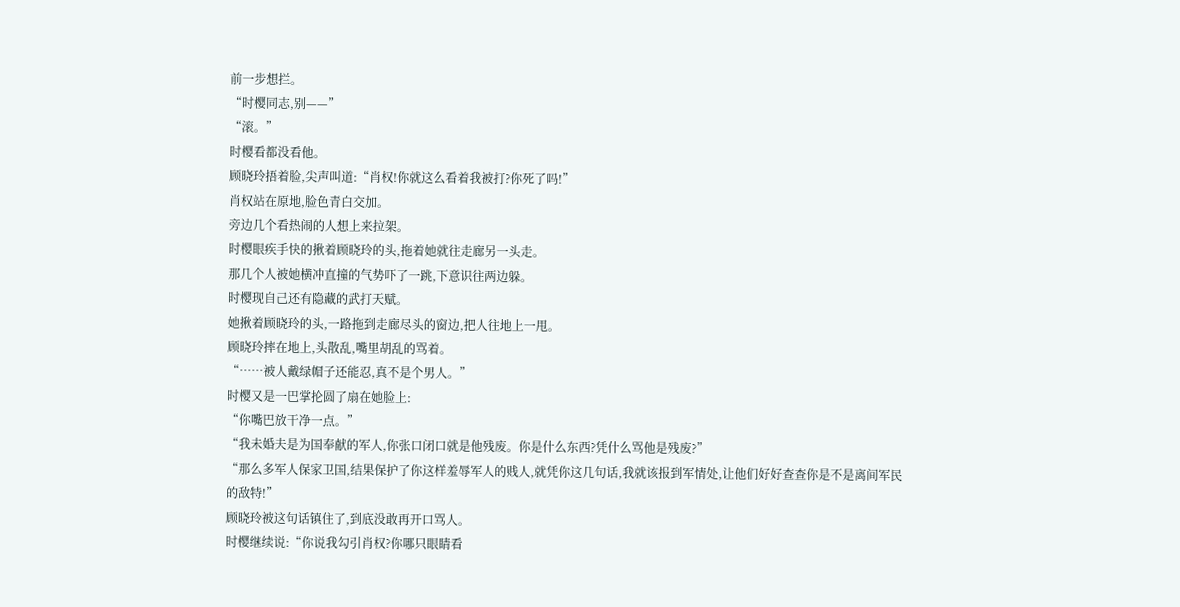前一步想拦。
“时樱同志,别——”
“滚。”
时樱看都没看他。
顾晓玲捂着脸,尖声叫道:“肖权!你就这么看着我被打?你死了吗!”
肖权站在原地,脸色青白交加。
旁边几个看热闹的人想上来拉架。
时樱眼疾手快的揪着顾晓玲的头,拖着她就往走廊另一头走。
那几个人被她横冲直撞的气势吓了一跳,下意识往两边躲。
时樱现自己还有隐藏的武打天赋。
她揪着顾晓玲的头,一路拖到走廊尽头的窗边,把人往地上一甩。
顾晓玲摔在地上,头散乱,嘴里胡乱的骂着。
“……被人戴绿帽子还能忍,真不是个男人。”
时樱又是一巴掌抡圆了扇在她脸上:
“你嘴巴放干净一点。”
“我未婚夫是为国奉献的军人,你张口闭口就是他残废。你是什么东西?凭什么骂他是残废?”
“那么多军人保家卫国,结果保护了你这样羞辱军人的贱人,就凭你这几句话,我就该报到军情处,让他们好好查查你是不是离间军民的敌特!”
顾晓玲被这句话镇住了,到底没敢再开口骂人。
时樱继续说:“你说我勾引肖权?你哪只眼睛看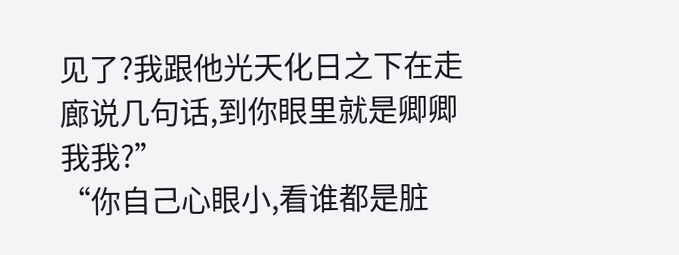见了?我跟他光天化日之下在走廊说几句话,到你眼里就是卿卿我我?”
“你自己心眼小,看谁都是脏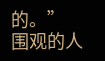的。”
围观的人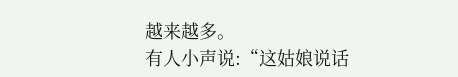越来越多。
有人小声说:“这姑娘说话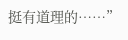挺有道理的……”